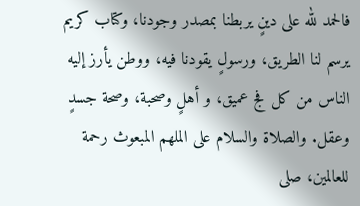فالحمد لله على دينٍ يربطنا بمصدر وجودنا، وكتاب كريم يرسم لنا الطريق، ورسولٍ يقودنا فيه، ووطن يأرز إليه الناس من كل فج عميق، و أهلٍ وصحبة، وصحة جسدٍ وعقل. والصلاة والسلام على الملهم المبعوث رحمة للعالمين، صلى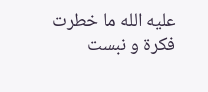عليه الله ما خطرت فكرة و نبست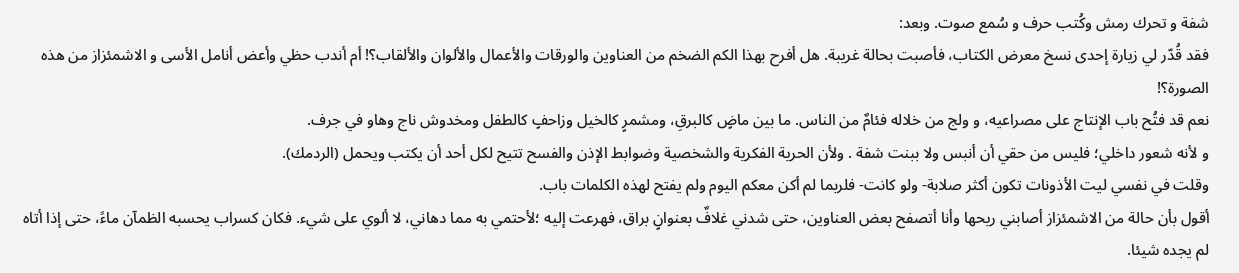شفة و تحرك رمش وكُتب حرف و سُمع صوت. وبعد:
فقد قُدّر لي زيارة إحدى نسخ معرض الكتاب، فأصبت بحالة غريبة. هل أفرح بهذا الكم الضخم من العناوين والورقات والأعمال والألوان والألقاب؟! أم أندب حظي وأعض أنامل الأسى و الاشمئزاز من هذه الصورة؟!
نعم قد فتُح باب الإنتاج على مصراعيه، و ولج من خلاله فئامٌ من الناس. ما بين ماضٍ كالبرقِ، ومشمرٍ كالخيل وزاحفٍ كالطفل ومخدوش ناج وهاو في جرف.
و لأنه شعور داخلي؛ فليس من حقي أن أنبس ولا ببنت شفة . ولأن الحرية الفكرية والشخصية وضوابط الإذن والفسح تتيح لكل أحد أن يكتب ويحمل (الردمك).
وقلت في نفسي ليت الأذونات تكون أكثر صلابة- ولو كانت- فلربما لم أكن معكم اليوم ولم يفتح لهذه الكلمات باب.
أقول بأن حالة من الاشمئزاز أصابني ريحها وأنا أتصفح بعض العناوين، حتى شدني غلافٌ بعنوانٍ براق، فهرعت إليه ؛لأحتمي به مما دهاني، لا ألوي على شيء. فكان كسراب يحسبه الظمآن ماءً، حتى إذا أتاه لم يجده شيئا.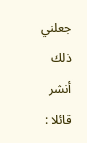جعلني ذلك أنشر قائلا :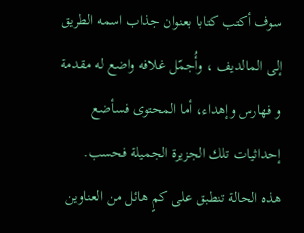سوف أكتب كتابا بعنوان جذاب اسمه الطريق إلى المالديف ، وأُجمّل غلافه واضع له مقدمة و فهارس وإهداء، أما المحتوى فسأضع إحداثيات تلك الجزيرة الجميلة فحسب.
هذه الحالة تنطبق على كمٍ هائل من العناوين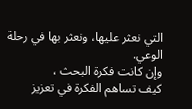التي نعثر عليها، ونعثر بها في رحلة الوعي.
وإن كانت فكرة البحث ،
كيف تساهم الفكرة في تعزيز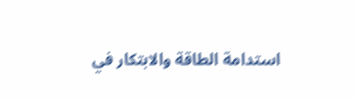استدامة الطاقة والابتكار في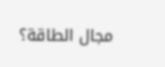مجال الطاقة؟